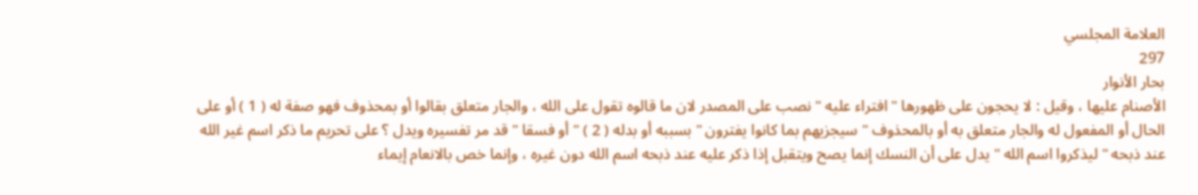العلامة المجلسي
297
بحار الأنوار
الأصنام عليها ، وقيل : لا يحجون على ظهورها " افتراء عليه " نصب على المصدر لان ما قالوه تقول على الله ، والجار متعلق بقالوا أو بمحذوف فهو صفة له ( 1 ) أو على الحال أو المفعول له والجار متعلق به أو بالمحذوف " سيجزيهم بما كانوا يفترون " بسببه أو بدله ( 2 ) " أو فسقا " قد مر تفسيره ويدل ؟ على تحريم ما ذكر اسم غير الله عند ذبحه " ليذكروا اسم الله " يدل على أن النسك إنما يصح ويتقبل إذا ذكر عليه عند ذبحه اسم الله دون غيره ، وإنما خص بالانعام إيماء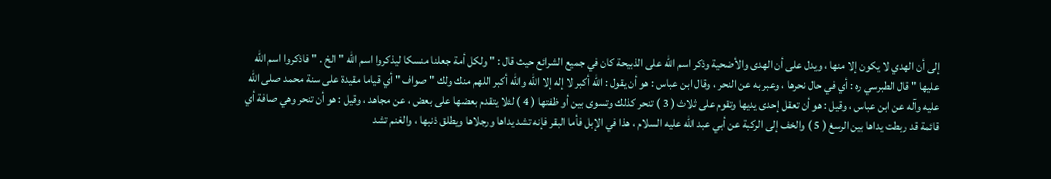إلى أن الهدي لا يكون إلا منها ، ويدل على أن الهدى والأضحية وذكر اسم الله على الذبيحة كان في جميع الشرائع حيث قال : " ولكل أمة جعلنا منسكا ليذكروا اسم الله " الخ . " فاذكروا اسم الله عليها " قال الطبرسي ره : أي في حال نحرها ، وعبر به عن النحر ، وقال ابن عباس : هو أن يقول : الله أكبر لا إله إلا الله والله أكبر اللهم منك ولك " صواف " أي قياما مقيدة على سنة محمد صلى الله عليه وآله عن ابن عباس ، وقيل : هو أن تعقل إحدى يديها وتقوم على ثلاث ( 3 ) تنحر كذلك وتسوى بين أو ظفتها ( 4 ) لئلا يتقدم بعضها على بعض ، عن مجاهد ، وقيل : هو أن تنحر وهي صافة أي قائمة قد ربطت يداها بين الرسغ ( 5 ) والخف إلى الركبة عن أبي عبد الله عليه السلام ، هذا في الإبل فأما البقر فإنه تشد يداها ورجلاها ويطلق ذنبها ، والغنم تشد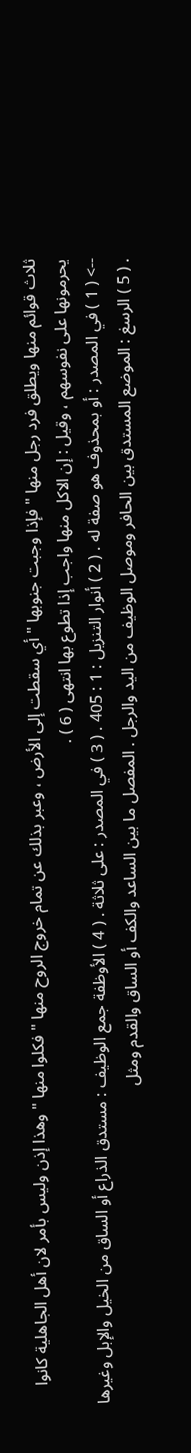ثلاث قوائم منها ويطلق فرد رجل منها " فإذا وجبت جنوبها " أي سقطت إلى الأرض ، وعبر بذلك عن تمام خروج الروح منها " فكلوا منها " وهذا إذن وليس بأمر لان أهل الجاهلية كانوا يحرمونها على نفوسهم ، وقيل : إن الاكل منها واجب إذا تطوع بها انتهى ( 6 ) .
--> ( 1 ) في المصدر : أو بمحذوف هو صفة له . ( 2 ) أنوار التنزيل : 1 : 405 . ( 3 ) في المصدر : على ثلاثة . ( 4 ) الأوظفة جمع الوظيف : مستدق الذراع أو الساق من الخيل والإبل وغيرها . ( 5 ) الرسغ : الموضع المستدق بين الحافر وموصل الوظيف من اليد والرجل . المفصل ما بين الساعد والكف أو الساق والقدم ومثل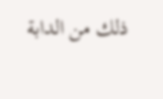ذلك من الدابة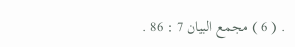. ( 6 ) مجمع البيان 7 : 86 .